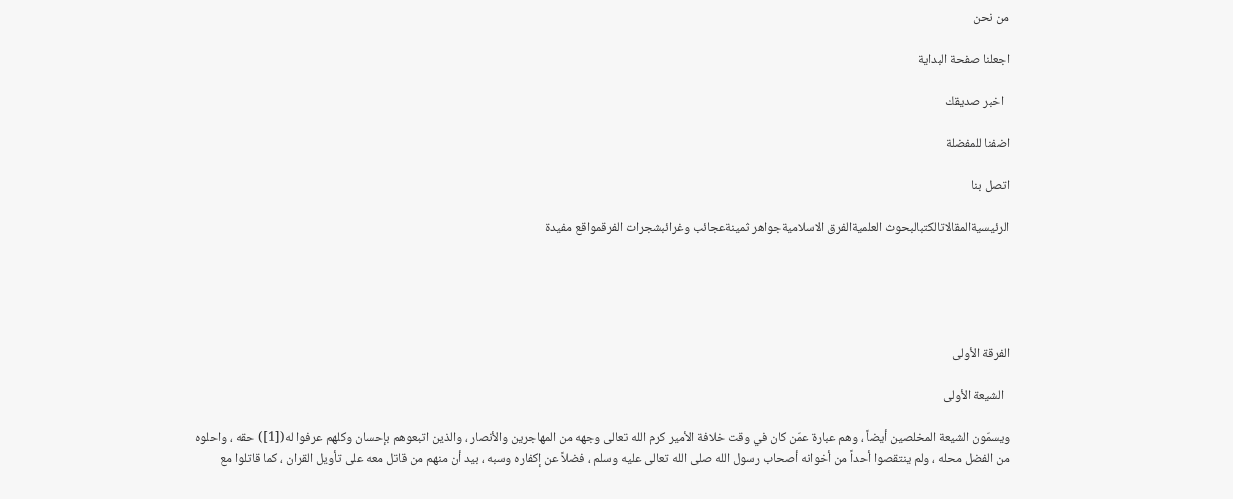من نحن

اجعلنا صفحة البداية

  اخبر صديقك

اضفنا للمفضلة

اتصل بنا

الرئيسيةالمقالاتالكتبالبحوث العلميةالفرق الاسلاميةجواهر ثمينةعجائب وغرائبشجرات الفرقمواقع مفيدة





الفرقة الأولى

  الشيعة الأولى

ويسمّون الشيعة المخلصين أيضاً ، وهم عبارة عمّن كان في وقت خلافة الأمير كرم الله تعالى وجهه من المهاجرين والأنصار ، والذين اتبعوهم بإحسان وكلهم عرفوا له([1]) حقه ، واحلوه من الفضل محله ، ولم ينتقصوا أحداً من أخوانه أصحاب رسول الله صلى الله تعالى عليه وسلم ، فضلاً عن إكفاره وسبه ، بيد أن منهم من قاتل معه على تأويل القران ، كما قاتلوا مع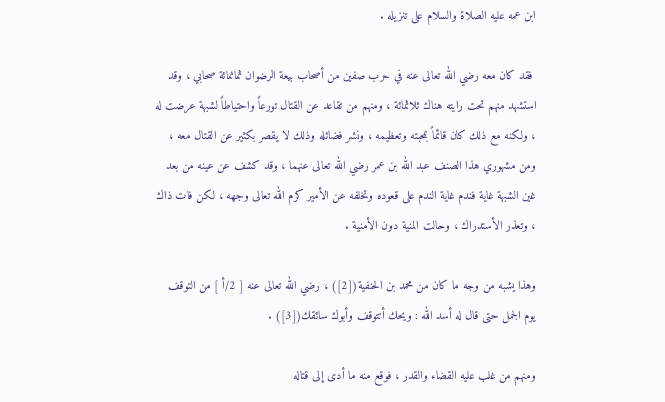ابن عمه عليه الصلاة والسلام على تنزيله .

 فقد كان معه رضي الله تعالى عنه في حرب صفين من أصحاب بيعة الرضوان ثمانمائة صحابي ، وقد استشهد منهم تحت رايته هناك ثلاثمائة ، ومنهم من تقاعد عن القتال تورعاً واحتياطاً لشبهة عرضت له ، ولكنه مع ذلك كان قائماً بمحبته وتعظيمه ، ونشر فضائله وذلك لا يقصر بكثير عن القتال معه ، ومن مشهوري هذا الصنف عبد الله بن عمر رضي الله تعالى عنهما ، وقد كشف عن عينه من بعد غين الشبهة غاية فندم غاية الندم على قعوده وتخلفه عن الأمير كرم الله تعالى وجهه ، لكن فات ذاك ، وتعذر الأستدراك ، وحالت المنية دون الأمنية .

وهذا يشبه من وجه ما كان من محمد بن الحنفية([2]) ، رضي الله تعالى عنه [ 2/أ ] من التوقف يوم الجمل حتى قال له أسد الله : ويحك أتتوقف وأبوك سائقك([3]) .

ومنهم من غلب عليه القضاء والقدر ، فوقع منه ما أدى إلى قتاله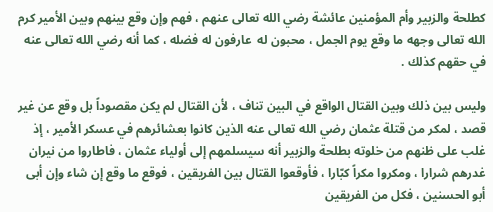كطلحة والزبير وأم المؤمنين عائشة رضي الله تعالى عنهم ، فهم وإن وقع بينهم وبين الأمير كرم الله تعالى وجهه ما وقع يوم الجمل ، محبون له  عارفون له فضله ، كما أنه رضي الله تعالى عنه في حقهم كذلك .

وليس بين ذلك وبين القتال الواقع في البين تناف ، لأن القتال لم يكن مقصوداً بل وقع عن غير قصد ، لمكر من قتلة عثمان رضي الله تعالى عنه الذين كانوا بعشائرهم في عسكر الأمير ، إذ غلب على ظنهم من خلوته بطلحة والزبير أنه سيسلمهم إلى أولياء عثمان ، فاطاروا من نيران غدرهم شرارا ، ومكروا مكراً كبّارا ، فأوقعوا القتال بين الفريقين ، فوقع ما وقع إن شاء وإن أبى أبو الحسنين ، فكل من الفريقين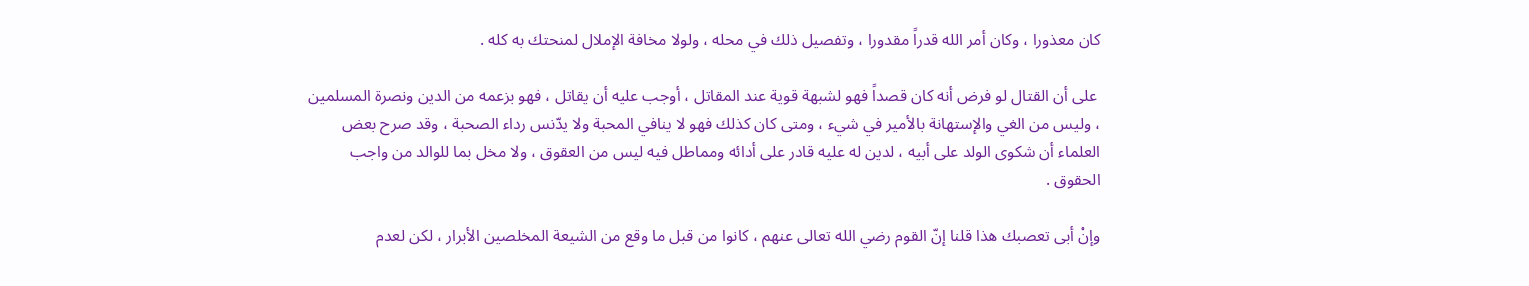كان معذورا ، وكان أمر الله قدراً مقدورا ، وتفصيل ذلك في محله ، ولولا مخافة الإملال لمنحتك به كله .

 على أن القتال لو فرض أنه كان قصداً فهو لشبهة قوية عند المقاتل ، أوجب عليه أن يقاتل ، فهو بزعمه من الدين ونصرة المسلمين ، وليس من الغي والإستهانة بالأمير في شيء ، ومتى كان كذلك فهو لا ينافي المحبة ولا يدّنس رداء الصحبة ، وقد صرح بعض العلماء أن شكوى الولد على أبيه ، لدين له عليه قادر على أدائه ومماطل فيه ليس من العقوق ، ولا مخل بما للوالد من واجب الحقوق .

وإنْ أبى تعصبك هذا قلنا إنّ القوم رضي الله تعالى عنهم ، كانوا من قبل ما وقع من الشيعة المخلصين الأبرار ، لكن لعدم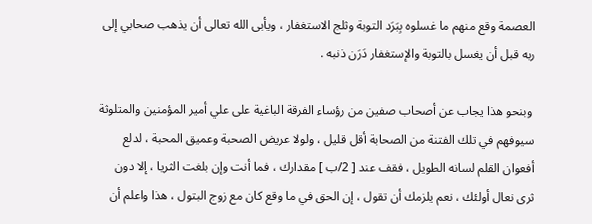العصمة وقع منهم ما غسلوه بِبَرَد التوبة وثلج الاستغفار ، ويأبى الله تعالى أن يذهب صحابي إلى ربه قبل أن يغسل بالتوبة والإستغفار دَرَن ذنبه .

 وبنحو هذا يجاب عن أصحاب صفين من رؤساء الفرقة الباغية على علي أمير المؤمنين والمتلوثة سيوفهم في تلك الفتنة من الصحابة أقل قليل ، ولولا عريض الصحبة وعميق المحبة ، لدلع أفعوان القلم لسانه الطويل ، فقف عند [ 2/ب ] مقدارك ، فما أنت وإن بلغت الثريا ، إلا دون ثرى نعال أولئك ، نعم يلزمك أن تقول ، إن الحق في ما وقع كان مع زوج البتول ، هذا واعلم أن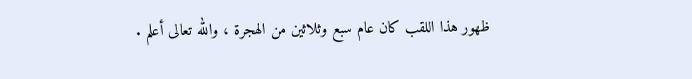ظهور هذا اللقب كان عام سبع وثلاثين من الهجرة ، والله تعالى أعلم .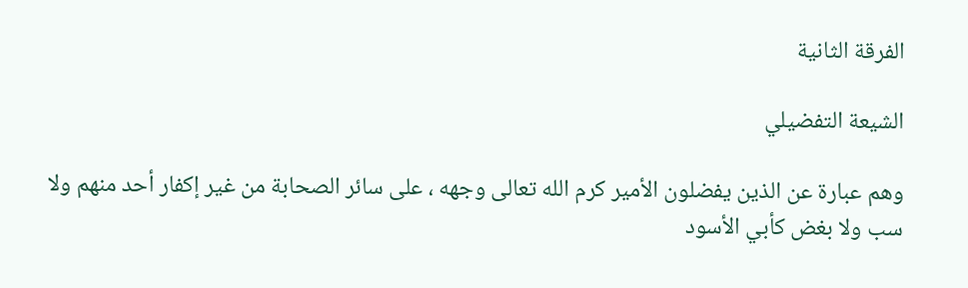الفرقة الثانية

الشيعة التفضيلي

وهم عبارة عن الذين يفضلون الأمير كرم الله تعالى وجهه ، على سائر الصحابة من غير إكفار أحد منهم ولا سب ولا بغض كأبي الأسود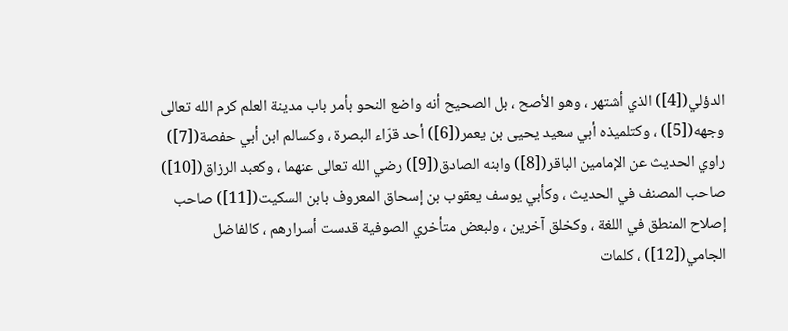الدؤلي([4]) الذي أشتهر ، وهو الأصح ، بل الصحيح أنه واضع النحو بأمر باب مدينة العلم كرم الله تعالى وجهه([5]) ، وكتلميذه أبي سعيد يحيى بن يعمر([6]) أحد قرّاء البصرة ، وكسالم ابن أبي حفصة([7]) راوي الحديث عن الإمامين الباقر([8]) وابنه الصادق([9]) رضي الله تعالى عنهما ، وكعبد الرزاق([10]) صاحب المصنف في الحديث ، وكأبي يوسف يعقوب بن إسحاق المعروف بابن السكيت([11]) صاحب إصلاح المنطق في اللغة ، وكخلق آخرين ، ولبعض متأخري الصوفية قدست أسرارهم ، كالفاضل الجامي([12]) ، كلمات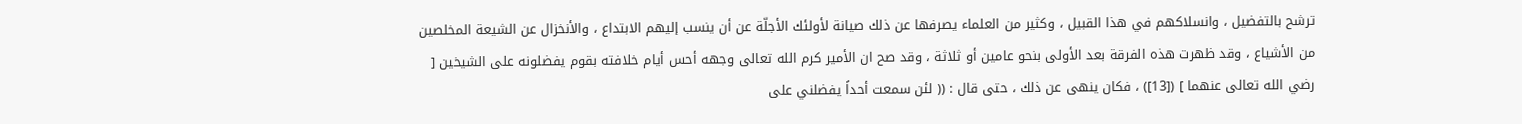ترشح بالتفضيل ، وانسلاكهم في هذا القبيل ، وكثير من العلماء يصرفها عن ذلك صيانة لأولئك الأجلّة عن أن ينسب إليهم الابتداع ، والأنخزال عن الشيعة المخلصين من الأشياع ، وقد ظهرت هذه الفرقة بعد الأولى بنحو عامين أو ثلاثة ، وقد صح ان الأمير كرم الله تعالى وجهه أحس أيام خلافته بقوم يفضلونه على الشيخين [ رضي الله تعالى عنهما ] ([13]) ، فكان ينهى عن ذلك ، حتى قال : (( لئن سمعت أحداً يفضلني على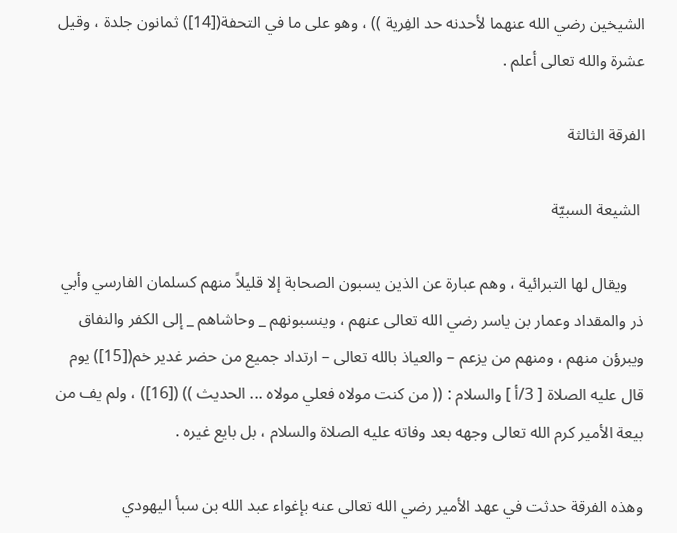الشيخين رضي الله عنهما لأحدنه حد الفِرية )) ، وهو على ما في التحفة([14]) ثمانون جلدة ، وقيل عشرة والله تعالى أعلم .

الفرقة الثالثة

 الشيعة السبيّة

    ويقال لها التبرائية ، وهم عبارة عن الذين يسبون الصحابة إلا قليلاً منهم كسلمان الفارسي وأبي ذر والمقداد وعمار بن ياسر رضي الله تعالى عنهم ، وينسبونهم _ وحاشاهم _ إلى الكفر والنفاق ويبرؤن منهم ، ومنهم من يزعم – والعياذ بالله تعالى – ارتداد جميع من حضر غدير خم([15]) يوم قال عليه الصلاة [ 3/أ ] والسلام : (( من كنت مولاه فعلي مولاه ... الحديث )) ([16]) ، ولم يف من بيعة الأمير كرم الله تعالى وجهه بعد وفاته عليه الصلاة والسلام ، بل بايع غيره .

وهذه الفرقة حدثت في عهد الأمير رضي الله تعالى عنه بإغواء عبد الله بن سبأ اليهودي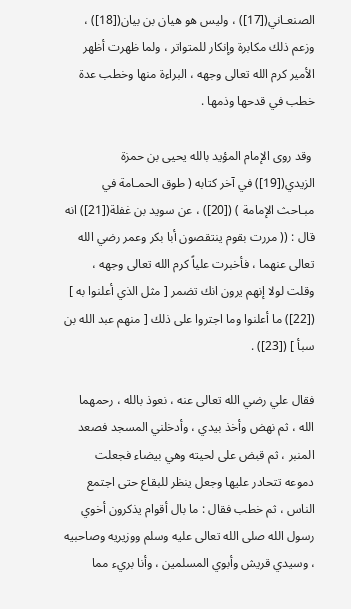الصنعـاني([17]) ، وليس هو هيان بن بيان([18]) ، وزعم ذلك مكابرة وإنكار للمتواتر ، ولما ظهرت أظهر الأمير كرم الله تعالى وجهه ، البراءة منها وخطب عدة خطب في قدحها وذمها .

 وقد روى الإمام المؤيد بالله يحيى بن حمزة الزيدي([19]) في آخر كتابه ( طوق الحمـامة في مبـاحث الإمامة ) ([20]) ، عن سويد بن غفلة([21]) انه قال : (( مررت بقوم ينتقصون أبا بكر وعمر رضي الله تعالى عنهما ، فأخبرت علياً كرم الله تعالى وجهه ، وقلت لولا إنهم يرون انك تضمر [ مثل الذي أعلنوا به ] ([22]) ما أعلنوا وما اجتروا على ذلك [ منهم عبد الله بن سبأ ] ([23]) .

فقال علي رضي الله تعالى عنه ، نعوذ بالله ، رحمهما الله ، ثم نهض وأخذ بيدي ، وأدخلني المسجد فصعد المنبر ، ثم قبض على لحيته وهي بيضاء فجعلت دموعه تتحادر عليها وجعل ينظر للبقاع حتى اجتمع الناس ، ثم خطب فقال : ما بال أقوام يذكرون أخوي رسول الله صلى الله تعالى عليه وسلم ووزيريه وصاحبيه ، وسيدي قريش وأبوي المسلمين ، وأنا بريء مما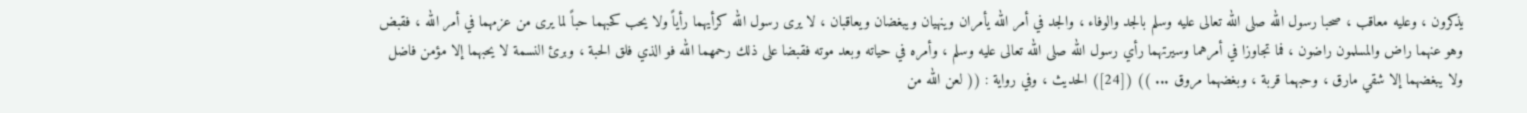يذكرون ، وعليه معاقب ، صحبا رسول الله صلى الله تعالى عليه وسلم بالجد والوفاء ، والجد في أمر الله يأمران وينهيان ويبغضان ويعاقبان ، لا يرى رسول الله كرأيهما رأياً ولا يحب كحبهما حباً لما يرى من عزمهما في أمر الله ، فقبض وهو عنهما راض والمسلمون راضون ، فما تجاوزا في أمرهما وسيرتهما رأي رسول الله صلى الله تعالى عليه وسلم ، وأمره في حياته وبعد موته فقبضا على ذلك رحمهما الله فو الذي فلق الحبة ، وبرئ النسمة لا يحبهما إلا مؤمن فاضل ولا يبغضهما إلا شقي مارق ، وحبهما قربة ، وبغضهما مروق ... )) ([24]) الحديث ، وفي رواية : (( لعن الله من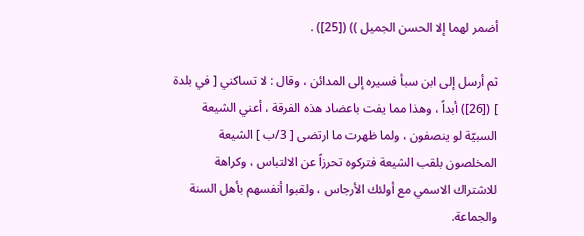أضمر لهما إلا الحسن الجميل )) ([25]) .

ثم أرسل إلى ابن سبأ فسيره إلى المدائن ، وقال : لا تساكني [ في بلدة ] ([26]) أبداً ، وهذا مما يفت باعضاد هذه الفرقة ، أعني الشيعة السبيّة لو ينصفون ، ولما ظهرت ما ارتضى [ 3/ب ] الشيعة المخلصون بلقب الشيعة فتركوه تحرزاً عن الالتباس ، وكراهة للاشتراك الاسمي مع أولئك الأرجاس ، ولقبوا أنفسهم بأهل السنة والجماعة.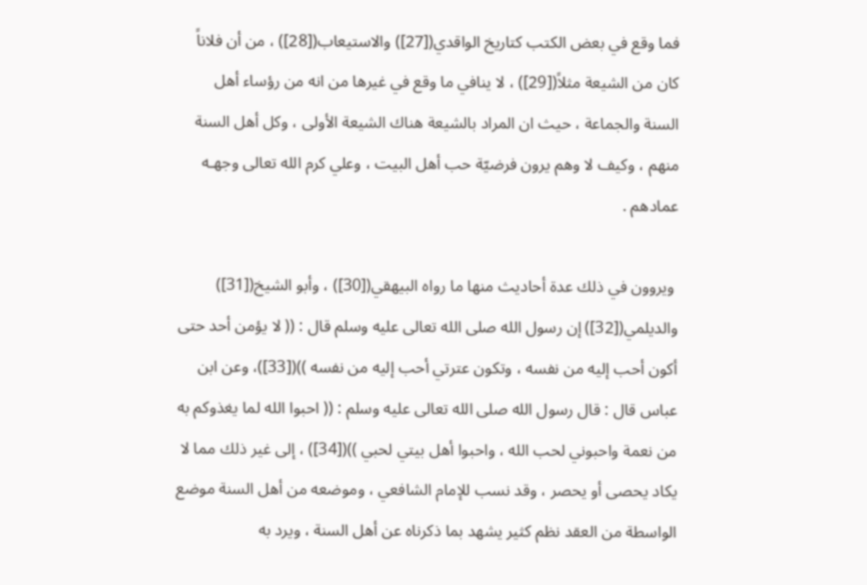فما وقع في بعض الكتب كتاريخ الواقدي([27]) والاستيعاب([28]) ، من أن فلاناً كان من الشيعة مثلاً([29]) ، لا ينافي ما وقع في غيرها من انه من رؤساء أهل السنة والجماعة ، حيث ان المراد بالشيعة هناك الشيعة الأولى ، وكل أهل السنة منهم ، وكيف لا وهم يرون فرضيّة حب أهل البيت ، وعلي كرم الله تعالى وجهـه عمادهم .

 ويروون في ذلك عدة أحاديث منها ما رواه البيهقي([30]) ، وأبو الشيخ([31]) والديلمي([32]) إن رسول الله صلى الله تعالى عليه وسلم قال : (( لا يؤمن أحد حتى أكون أحب إليه من نفسه ، وتكون عترتي أحب إليه من نفسه ))([33])، وعن ابن عباس قال : قال رسول الله صلى الله تعالى عليه وسلم : (( احبوا الله لما يغذوكم به من نعمة واحبوني لحب الله ، واحبوا أهل بيتي لحبي ))([34]) ، إلى غير ذلك مما لا يكاد يحصى أو يحصر ، وقد نسب للإمام الشافعي ، وموضعه من أهل السنة موضع الواسطة من العقد نظم كثير يشهد بما ذكرناه عن أهل السنة ، ويرد به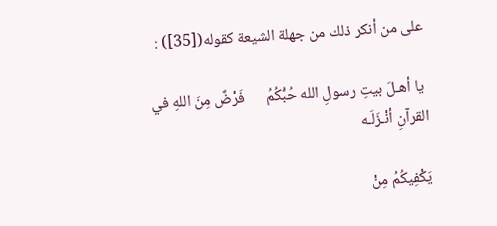على من أنكر ذلك من جهلة الشيعة كقوله([35]) :

 يا أهـلَ بيتِ رسولِ الله حُبُّكُمُ      فَرْضٌ مِنَ اللهِ في القرآنِ أنْـزَلَـه

يَكْفِيكُمُ مِنْ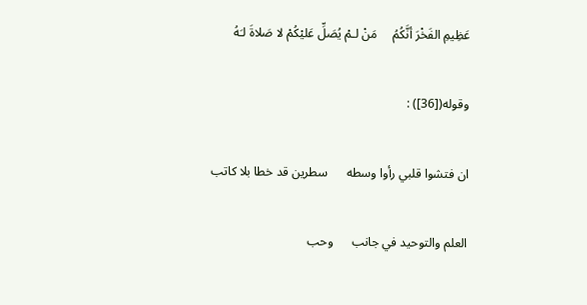عَظِيمِ الفَخْرَ أنَّكُمُ     مَنْ لـمْ يُصَلِّ عَليْكُمْ لا صَلاةَ لـَهُ

وقوله([36]) :

ان فتشوا قلبي رأوا وسطه      سطرين قد خطا بلا كاتب

العلم والتوحيد في جانب      وحب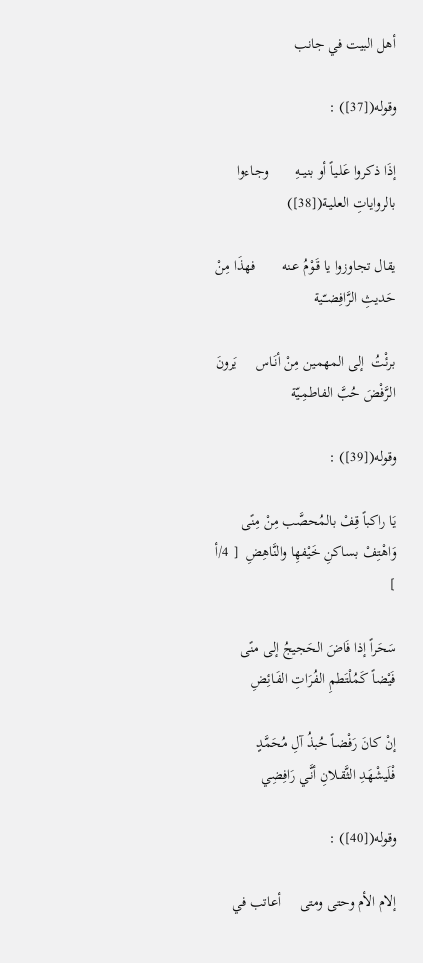أهل البيت في جانب

وقوله([37]) :

إذَا ذكروا عَلـياً أو بنيــهِ       وجـاءوا بالرواياتِ العليـة([38])

يقال تجاوزوا يا قَـوْمُ عـنه       فهذَا مِنْ حَديثِ الرَّافِضــّية

برئْتُ  إلى المهمين مِنْ أنَـاس     يَرونَ الرَّفْضَ حُبَّ الفاطمِـيّة

وقوله([39]) :

يَا راكباً قِفْ بالمُحصَّب مِنْ مِنًى     وَاهْتِفْ بساكنِ خَيْفهِا والنَّاهِضِ  [ 4/أ ]

سَحَراً إذا فَاضَ الحَجيجُ إلى منًى     فَيْضاً كَمُلْتَطمِ الفُرَاتِ الفَـائِضِ

إنْ كانَ رَفْضـاً حُبذُ آلِ مُحَمَّدٍ     فْلَيشْهَدِ الثَّقـلانِ أنَّـي رَافِضِي

وقوله([40]) :

إلام الأم وحتى ومتى     أعاتب في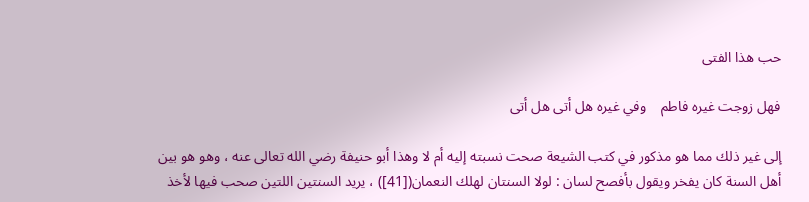حب هذا الفتى

فهل زوجت غيره فاطم    وفي غيره هل أتى هل أتى

إلى غير ذلك مما هو مذكور في كتب الشيعة صحت نسبته إليه أم لا وهذا أبو حنيفة رضي الله تعالى عنه ، وهو هو بين أهل السنة كان يفخر ويقول بأفصح لسان : لولا السنتان لهلك النعمان([41]) ، يريد السنتين اللتين صحب فيها لأخذ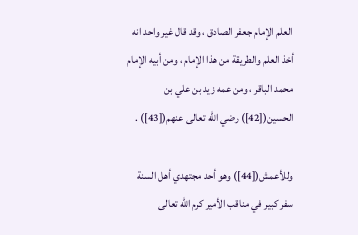العلم الإمام جعفر الصادق ، وقد قال غير واحد انه أخذ العلم والطريقة من هذا الإمام ، ومن أبيه الإمام محمد الباقر ، ومن عمه زيد بن علي بن الحسين([42]) رضي الله تعالى عنهم([43]) .

وللأعمش([44]) وهو أحد مجتهدي أهل السنة سفر كبير في مناقب الأمير كرم الله تعالى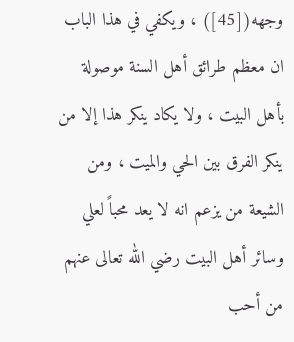وجهه([45]) ، ويكفي في هذا الباب ان معظم طرائق أهل السنة موصولة بأهل البيت ، ولا يكاد ينكر هذا إلا من ينكر الفرق بين الحي والميت ، ومن الشيعة من يزعم انه لا يعد محباً لعلي وسائر أهل البيت رضي الله تعالى عنهم من أحب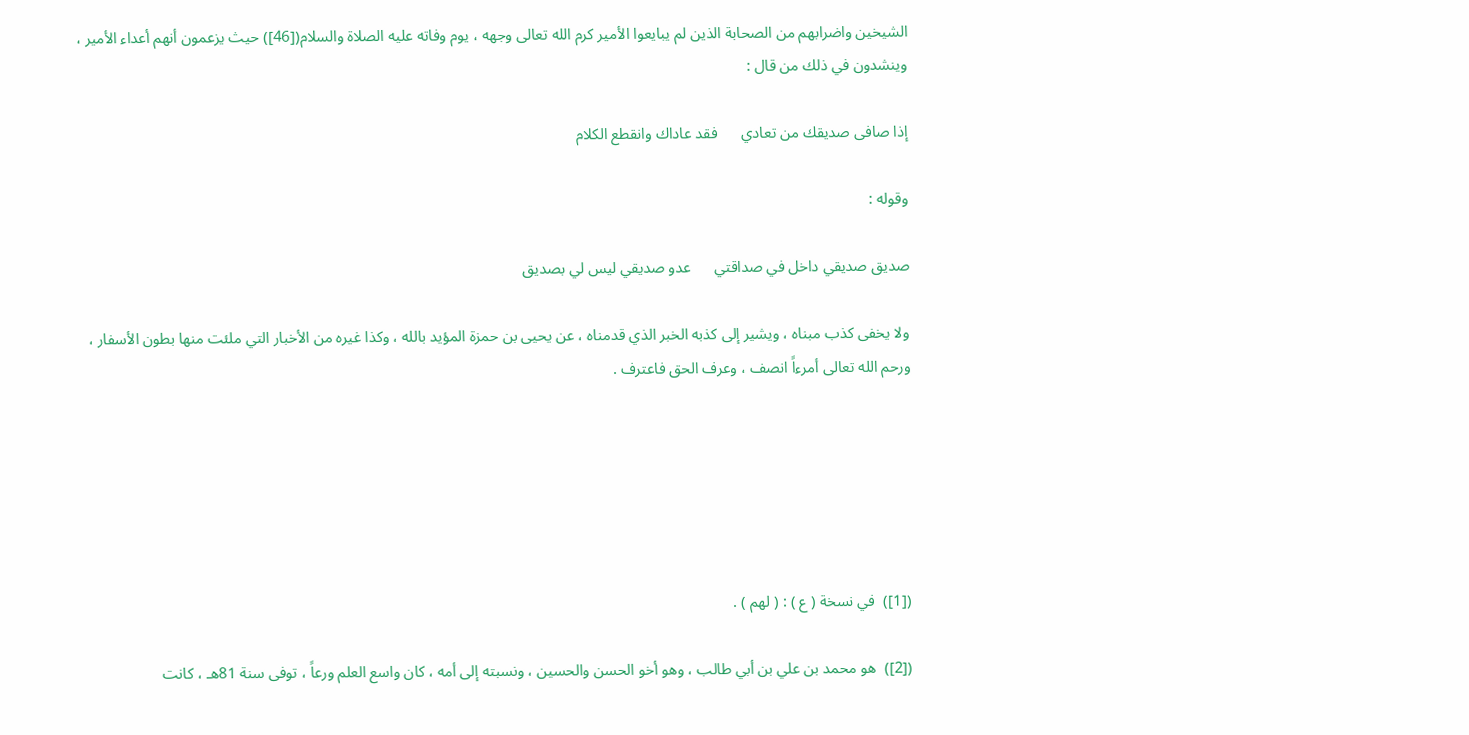الشيخين واضرابهم من الصحابة الذين لم يبايعوا الأمير كرم الله تعالى وجهه ، يوم وفاته عليه الصلاة والسلام([46]) حيث يزعمون أنهم أعداء الأمير ، وينشدون في ذلك من قال :

إذا صافى صديقك من تعادي      فقد عاداك وانقطع الكلام

وقوله :

صديق صديقي داخل في صداقتي      عدو صديقي ليس لي بصديق

ولا يخفى كذب مبناه ، ويشير إلى كذبه الخبر الذي قدمناه ، عن يحيى بن حمزة المؤيد بالله ، وكذا غيره من الأخبار التي ملئت منها بطون الأسفار ، ورحم الله تعالى أمرءاً انصف ، وعرف الحق فاعترف .






([1])  في نسخة ( ع ) : ( لهم ) .

([2])  هو محمد بن علي بن أبي طالب ، وهو أخو الحسن والحسين ، ونسبته إلى أمه ، كان واسع العلم ورعاً ، توفى سنة 81هـ ، كانت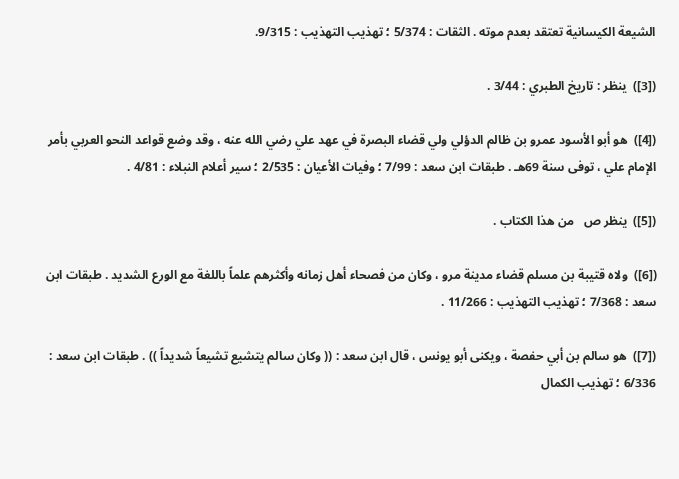الشيعة الكيسانية تعتقد بعدم موته . الثقات : 5/374 ؛ تهذيب التهذيب : 9/315.

([3])  ينظر : تاريخ الطبري : 3/44 .

([4])  هو أبو الأسود عمرو بن ظالم الدؤلي ولي قضاء البصرة في عهد علي رضي الله عنه ، وقد وضع قواعد النحو العربي بأمر الإمام علي ، توفى سنة 69هـ . طبقات ابن سعد : 7/99 ؛ وفيات الأعيان : 2/535 ؛ سير أعلام النبلاء : 4/81 .

([5])  ينظر ص   من هذا الكتاب .

([6])  ولاه قتيبة بن مسلم قضاء مدينة مرو ، وكان من فصحاء أهل زمانه وأكثرهم علماً باللغة مع الورع الشديد . طبقات ابن سعد : 7/368 ؛ تهذيب التهذيب : 11/266 .

([7])  هو سالم بن أبي حفصة ، ويكنى أبو يونس ، قال ابن سعد : (( وكان سالم يتشيع تشيعاً شديداً )) . طبقات ابن سعد : 6/336 ؛ تهذيب الكمال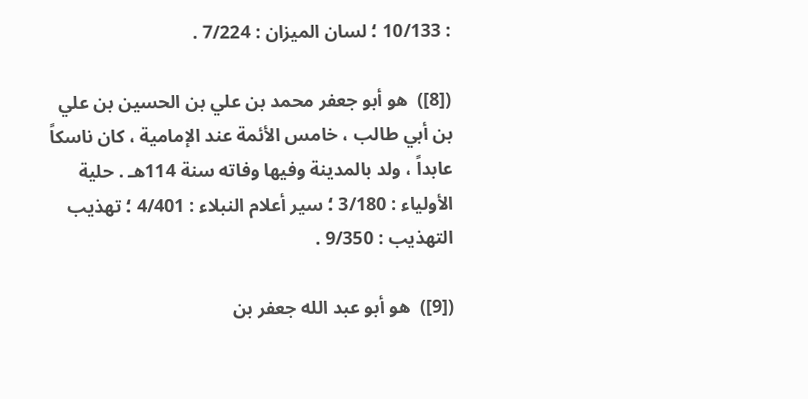: 10/133 ؛ لسان الميزان : 7/224 .

([8])  هو أبو جعفر محمد بن علي بن الحسين بن علي بن أبي طالب ، خامس الأئمة عند الإمامية ، كان ناسكاً عابداً ، ولد بالمدينة وفيها وفاته سنة 114هـ . حلية الأولياء : 3/180 ؛ سير أعلام النبلاء : 4/401 ؛ تهذيب التهذيب : 9/350 .

([9])  هو أبو عبد الله جعفر بن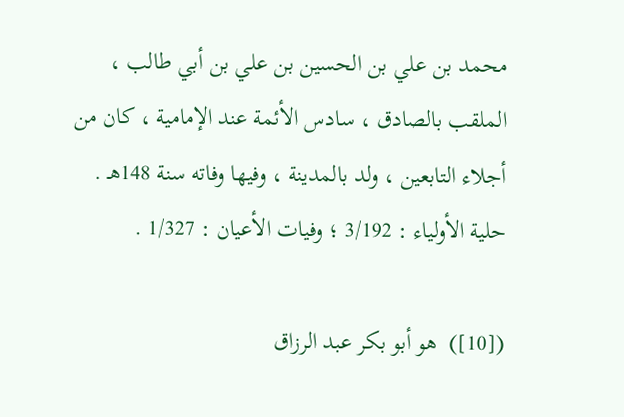محمد بن علي بن الحسين بن علي بن أبي طالب ، الملقب بالصادق ، سادس الأئمة عند الإمامية ، كان من أجلاء التابعين ، ولد بالمدينة ، وفيها وفاته سنة 148هـ . حلية الأولياء : 3/192 ؛ وفيات الأعيان : 1/327 .

([10])  هو أبو بكر عبد الرزاق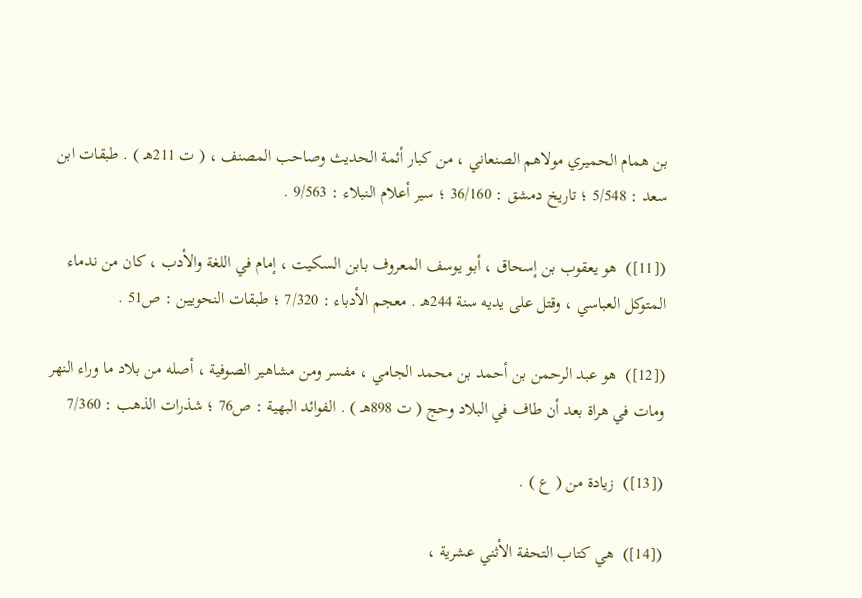بن همام الحميري مولاهم الصنعاني ، من كبار أئمة الحديث وصاحب المصنف ، ( ت 211هـ ) . طبقات ابن سعد : 5/548 ؛ تاريخ دمشق : 36/160 ؛ سير أعلام النبلاء : 9/563 .

([11])  هو يعقوب بن إسحاق ، أبو يوسف المعروف بابن السكيت ، إمام في اللغة والأدب ، كان من ندماء المتوكل العباسي ، وقتل على يديه سنة 244هـ . معجم الأدباء : 7/320 ؛ طبقات النحويين : ص51 .

([12])  هو عبد الرحمن بن أحمد بن محمد الجامي ، مفسر ومن مشاهير الصوفية ، أصله من بلاد ما وراء النهر ومات في هراة بعد أن طاف في البلاد وحج ( ت 898هـ ) . الفوائد البهية : ص76 ؛ شذرات الذهب : 7/360

([13])  زيادة من ( ع ) .

([14])  هي كتاب التحفة الأثني عشرية ،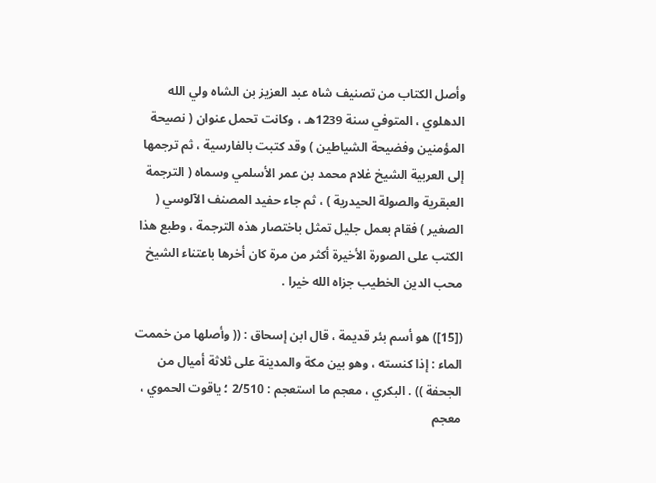وأصل الكتاب من تصنيف شاه عبد العزيز بن الشاه ولي الله الدهلوي ، المتوفي سنة 1239هـ ، وكانت تحمل عنوان ( نصيحة المؤمنين وفضيحة الشياطين ) وقد كتبت بالفارسية ، ثم ترجمها إلى العربية الشيخ غلام محمد بن عمر الأسلمي وسماه ( الترجمة العبقرية والصولة الحيدرية ) ، ثم جاء حفيد المصنف الآلوسي ( الصغير ) فقام بعمل جليل تمثل باختصار هذه الترجمة ، وطبع هذا الكتب على الصورة الأخيرة أكثر من مرة كان أخرها باعتناء الشيخ محب الدين الخطيب جزاه الله خيرا .

([15]) هو أسم بئر قديمة ، قال ابن إسحاق : (( وأصلها من خممت الماء : إذا كنسته ، وهو بين مكة والمدينة على ثلاثة أميال من الجحفة )) . البكري ، معجم ما استعجم : 2/510 ؛ ياقوت الحموي ، معجم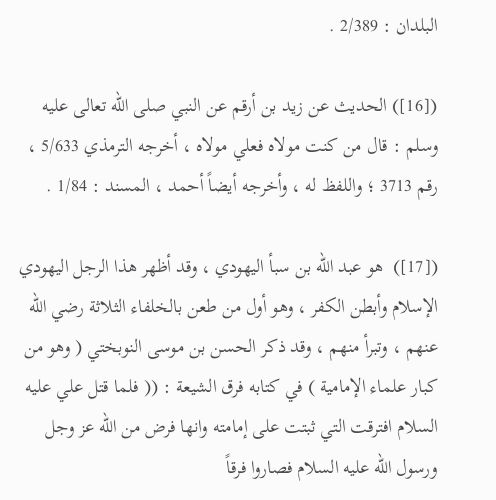البلدان : 2/389 .

([16]) الحديث عن زيد بن أرقم عن النبي صلى الله تعالى عليه وسلم : قال من كنت مولاه فعلي مولاه ، أخرجه الترمذي 5/633 ، رقم 3713 ؛ واللفظ له ، وأخرجه أيضاً أحمد ، المسند : 1/84 .

([17])  هو عبد الله بن سبأ اليهودي ، وقد أظهر هذا الرجل اليهودي الإسلام وأبطن الكفر ، وهو أول من طعن بالخلفاء الثلاثة رضي الله عنهم ، وتبرأ منهم ، وقد ذكر الحسن بن موسى النوبختي ( وهو من كبار علماء الإمامية ) في كتابه فرق الشيعة : (( فلما قتل علي عليه السلام افترقت التي ثبتت على إمامته وانها فرض من الله عز وجل ورسول الله عليه السلام فصاروا فرقاً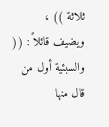ثلاثة )) ، ويضيف قائلاً : (( والسبئية أول من قال منها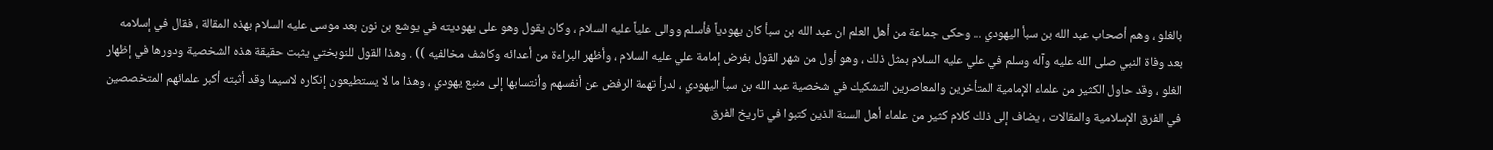بالغلو ، وهم أصحاب عبد الله بن سبأ اليهودي ... وحكى جماعة من أهل العلم ان عبد الله بن سبأ كان يهودياً فأسلم ووالى علياً عليه السلام ، وكان يقول وهو على يهوديته في يوشع بن نون بعد موسى عليه السلام بهذه المقالة ، فقال في إسلامه بعد وفاة النبي صلى الله عليه وآله وسلم في علي عليه السلام بمثل ذلك ، وهو أول من شهر القول بفرض إمامة علي عليه السلام ، وأظهر البراءة من أعدائه وكاشف مخالفيه )) . وهذا القول للنوبختي يثبت حقيقة هذه الشخصية ودورها في إظهار الغلو ، وقد حاول الكثير من علماء الإمامية المتأخرين والمعاصرين التشكيك في شخصية عبد الله بن سبأ اليهودي ، لدرأ تهمة الرفض عن أنفسهم وأنتسابها إلى منبع يهودي ، وهذا ما لا يستطيعون إنكاره لاسيما وقد أثبته أكبر علمائهم المتخصصين في الفرق الإسلامية والمقالات ، يضاف إلى ذلك كلام كثير من علماء أهل السنة الذين كتبوا في تاريخ الفرق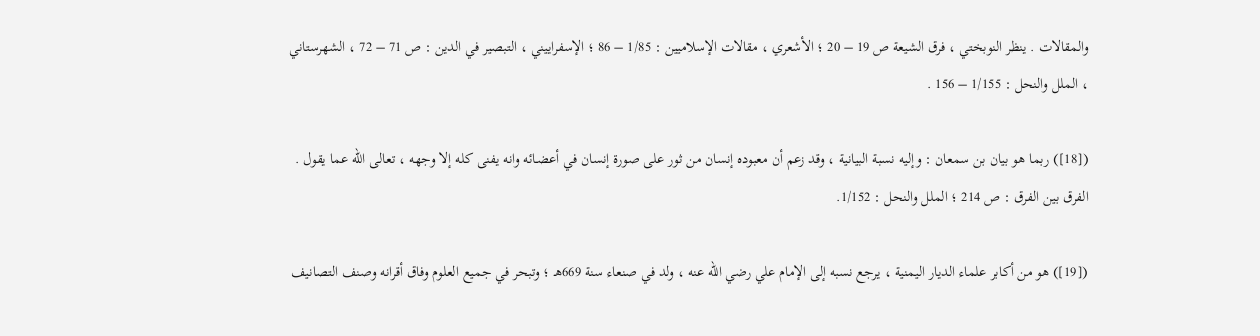والمقالات . ينظر النوبختي ، فرق الشيعة ص 19 – 20 ؛ الأشعري ، مقالات الإسلاميين : 1/85 – 86 ؛ الإسفراييني ، التبصير في الدين : ص 71 – 72 ، الشهرستاني ، الملل والنحل : 1/155 – 156 .

([18]) ربما هو بيان بن سمعان : وإليه نسبة البيانية ، وقد زعم أن معبوده إنسان من ثور على صورة إنسان في أعضـائه وانه يفنى كله إلا وجهه ، تعالى الله عما يقول . الفرق بين الفرق : ص 214 ؛ الملل والنحل : 1/152.

([19]) هو من أكابر علماء الديار اليمنية ، يرجع نسبه إلى الإمام علي رضي الله عنه ، ولد في صنعاء سنة 669هـ ؛ وتبحر في جميع العلوم وفاق أقرانه وصنف التصانيف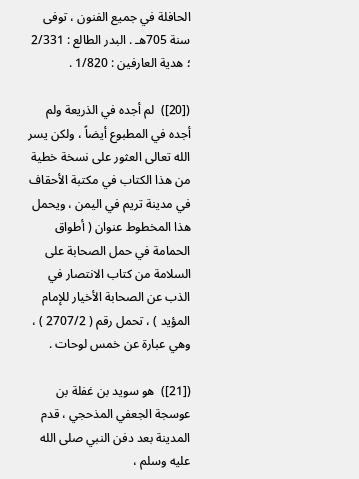الحافلة في جميع الفنون ، توفى سنة 705هـ . البدر الطالع : 2/331 ؛ هدية العارفين : 1/820 .

([20])  لم أجده في الذريعة ولم أجده في المطبوع أيضاً ، ولكن يسر الله تعالى العثور على نسخة خطية من هذا الكتاب في مكتبة الأحقاف في مدينة تريم في اليمن ، ويحمل هذا المخطوط عنوان ( أطواق الحمامة في حمل الصحابة على السلامة من كتاب الانتصار في الذب عن الصحابة الأخيار للإمام المؤيد ) ، تحمل رقم ( 2707/2 ) ، وهي عبارة عن خمس لوحات .

([21])  هو سويد بن غفلة بن عوسجة الجعفي المذحجي ، قدم المدينة بعد دفن النبي صلى الله عليه وسلم ،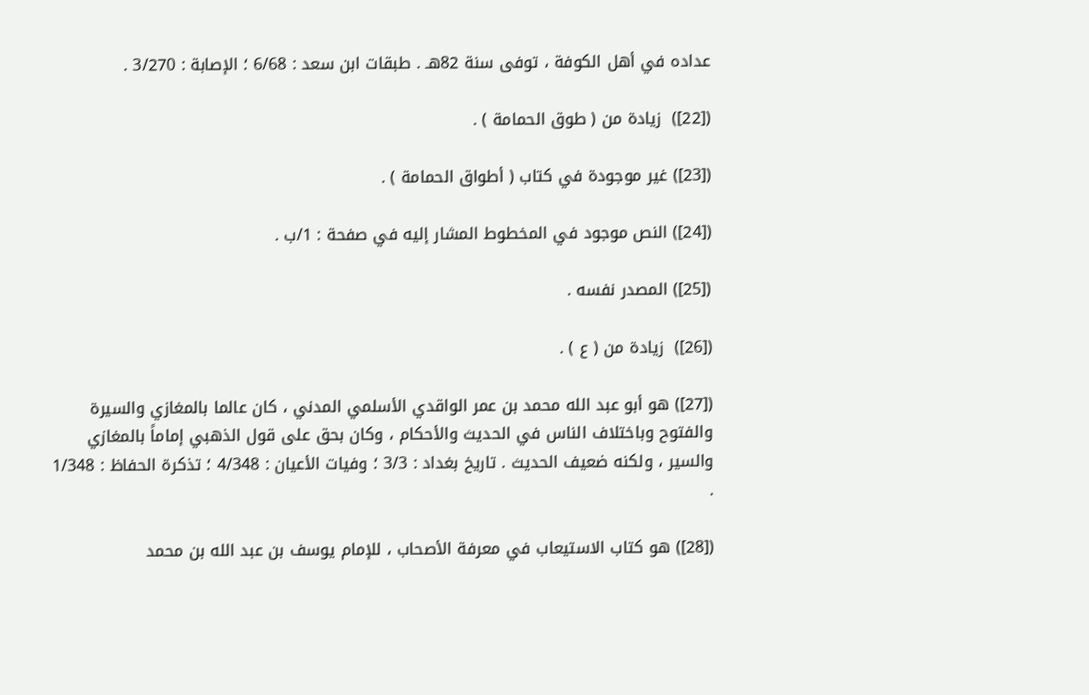عداده في أهل الكوفة ، توفى سنة 82هـ . طبقات ابن سعد : 6/68 ؛ الإصابة : 3/270 .

([22])  زيادة من ( طوق الحمامة ) .

([23]) غير موجودة في كتاب ( أطواق الحمامة ) .

([24]) النص موجود في المخطوط المشار إليه في صفحة : 1/ب .

([25]) المصدر نفسه .

([26])  زيادة من ( ع ) .

([27]) هو أبو عبد الله محمد بن عمر الواقدي الأسلمي المدني ، كان عالما بالمغازي والسيرة والفتوح وباختلاف الناس في الحديث والأحكام ، وكان بحق على قول الذهبي إماماً بالمغازي والسير ، ولكنه ضعيف الحديث . تاريخ بغداد : 3/3 ؛ وفيات الأعيان : 4/348 ؛ تذكرة الحفاظ : 1/348 .

([28]) هو كتاب الاستيعاب في معرفة الأصحاب ، للإمام يوسف بن عبد الله بن محمد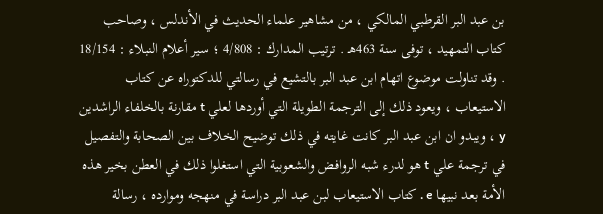بن عبد البر القرطبي المالكي ، من مشاهير علماء الحديث في الأندلس ، وصاحب كتاب التمهيد ، توفى سنة 463هـ . ترتيب المدارك : 4/808 ؛ سير أعلام النبلاء : 18/154 . وقد تناولت موضوع اتهام ابن عبد البر بالتشيع في رسالتي للدكتوراه عن كتاب الاستيعاب ، ويعود ذلك إلى الترجمة الطويلة التي أوردها لعلي t مقارنة بالخلفاء الراشدين y ، ويبدو ان ابن عبد البر كانت غايته في ذلك توضيح الخلاف بين الصحابة والتفصيل في ترجمة علي t هو لدرء شبه الروافض والشعوبية التي استغلوا ذلك في العطن بخير هذه الأمة بعد نبيها e . كتاب الاستيعاب لبن عبد البر دراسة في منهجه وموارده ، رسالة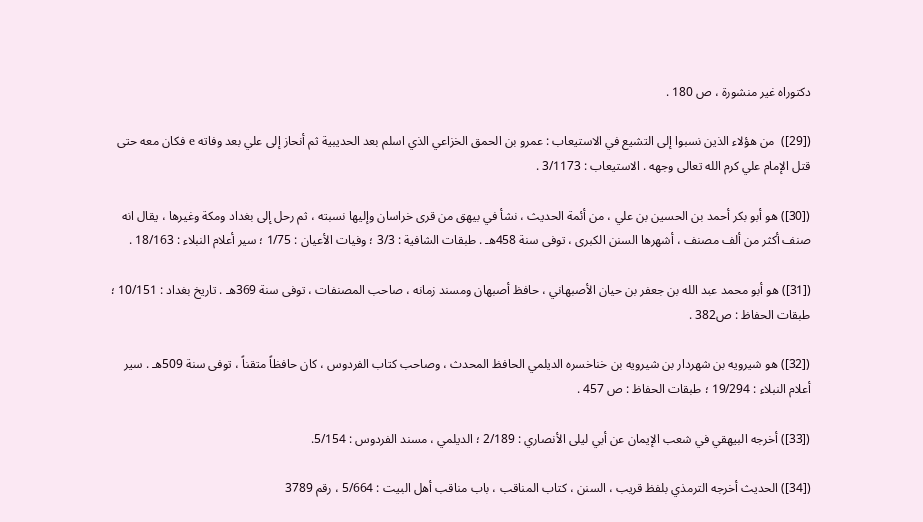دكتوراه غير منشورة ، ص 180 .

([29])  من هؤلاء الذين نسبوا إلى التشيع في الاستيعاب : عمرو بن الحمق الخزاعي الذي اسلم بعد الحديبية ثم أنحاز إلى علي بعد وفاته e فكان معه حتى قتل الإمام علي كرم الله تعالى وجهه . الاستيعاب : 3/1173 .

([30]) هو أبو بكر أحمد بن الحسين بن علي ، من أئمة الحديث ، نشأ في بيهق من قرى خراسان وإليها نسبته ، ثم رحل إلى بغداد ومكة وغيرها ، يقال انه صنف أكثر من ألف مصنف ، أشهرها السنن الكبرى ، توفى سنة 458هـ . طبقات الشافية : 3/3 ؛ وفيات الأعيان : 1/75 ؛ سير أعلام النبلاء : 18/163 .

([31]) هو أبو محمد عبد الله بن جعفر بن حيان الأصبهاني ، حافظ أصبهان ومسند زمانه ، صاحب المصنفات ، توفى سنة 369هـ . تاريخ بغداد : 10/151 ؛ طبقات الحفاظ : ص382 .

([32]) هو شيرويه بن شهردار بن شيرويه بن خناخسره الديلمي الحافظ المحدث ، وصاحب كتاب الفردوس ، كان حافظاً متقناً ، توفى سنة 509هـ . سير أعلام النبلاء : 19/294 ؛ طبقات الحفاظ : ص 457 .

([33]) أخرجه البيهقي في شعب الإيمان عن أبي ليلى الأنصاري : 2/189 ؛ الديلمي ، مسند الفردوس : 5/154.

([34]) الحديث أخرجه الترمذي بلفظ قريب ، السنن ، كتاب المناقب ، باب مناقب أهل البيت : 5/664 ، رقم 3789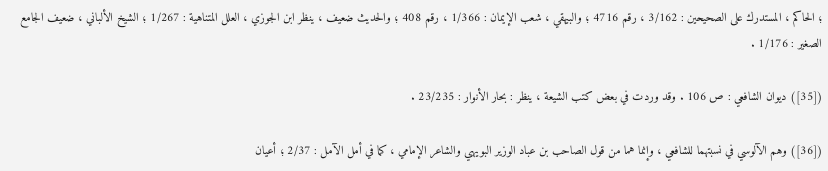؛ الحاكم ، المستدرك على الصحيحين : 3/162 ، رقم 4716 ؛ والبيهقي ، شعب الإيمان : 1/366 ، رقم 408 ؛ والحديث ضعيف ، ينظر ابن الجوزي ، العلل المتناهية : 1/267 ؛ الشيخ الألباني ، ضعيف الجامع الصغير : 1/176 .

([35]) ديوان الشافعي : ص 106 . وقد وردت في بعض كتب الشيعة ، ينظر : بحار الأنوار : 23/235 .

([36]) وهم الآلوسي في نسبتهما للشافعي ، وإنما هما من قول الصاحب بن عباد الوزير البويهي والشاعر الإمامي ، كما في أمل الآمل : 2/37 ؛ أعيان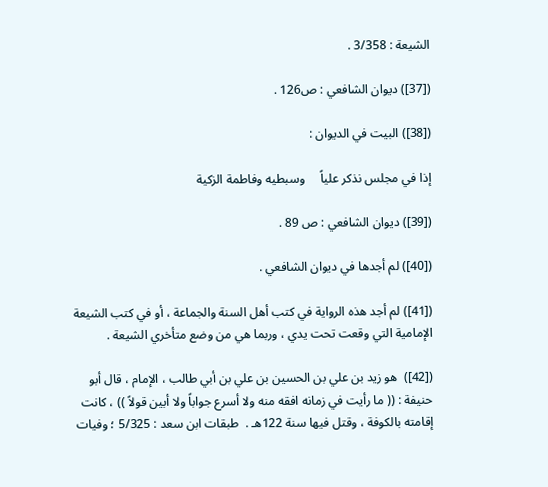الشيعة : 3/358 .

([37]) ديوان الشافعي : ص126 .

([38]) البيت في الديوان :

إذا في مجلس نذكر علياً     وسبطيه وفاطمة الزكية

([39]) ديوان الشافعي : ص 89 .

([40]) لم أجدها في ديوان الشافعي .

([41]) لم أجد هذه الرواية في كتب أهل السنة والجماعة ، أو في كتب الشيعة الإمامية التي وقعت تحت يدي ، وربما هي من وضع متأخري الشيعة .

([42])  هو زيد بن علي بن الحسين بن علي بن أبي طالب ، الإمام ، قال أبو حنيفة : (( ما رأيت في زمانه افقه منه ولا أسرع جواباً ولا أبين قولاً )) ، كانت إقامته بالكوفة ، وقتل فيها سنة 122هـ .  طبقات ابن سعد : 5/325 ؛ وفيات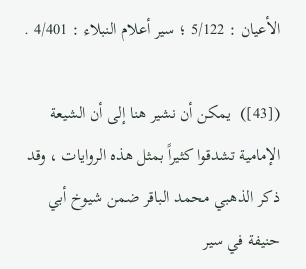الأعيان : 5/122 ؛ سير أعلام النبلاء : 4/401 .

([43])  يمكن أن نشير هنا إلى أن الشيعة الإمامية تشدقوا كثيراً بمثل هذه الروايات ، وقد ذكر الذهبي محمد الباقر ضمن شيوخ أبي حنيفة في سير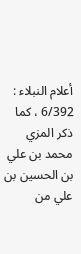أعلام النبلاء : 6/392 ، كما ذكر المزي محمد بن علي بن الحسين بن علي من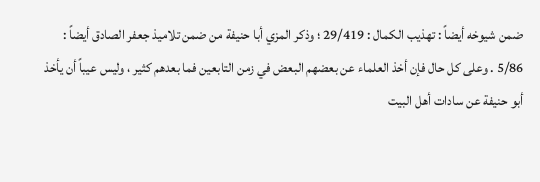ضمن شيوخه أيضاً : تهذيب الكمال : 29/419 ؛ وذكر المزي أبا حنيفة من ضمن تلاميذ جعفر الصادق أيضاً : 5/86 . وعلى كل حال فإن أخذ العلماء عن بعضهم البعض في زمن التابعين فما بعدهم كثير ، وليس عيباً أن يأخذ أبو حنيفة عن سادات أهل البيت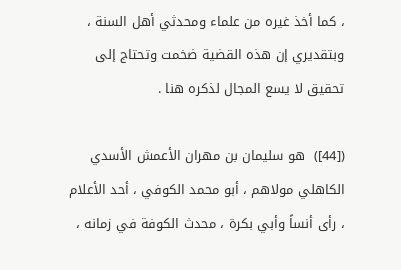، كما أخذ غيره من علماء ومحدثي أهل السنة ، وبتقديري إن هذه القضية ضخمت وتحتاج إلى تحقيق لا يسع المجال لذكره هنا .

([44])  هو سليمان بن مهران الأعمش الأسدي الكاهلي مولاهم ، أبو محمد الكوفي ، أحد الأعلام ، رأى أنساً وأبي بكرة ، محدث الكوفة في زمانه ،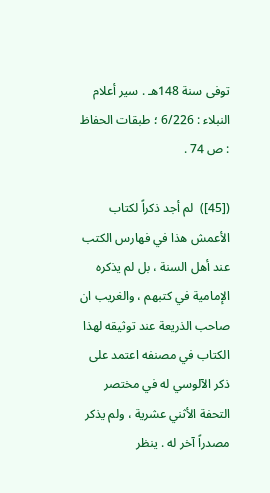توفى سنة 148هـ . سير أعلام النبلاء : 6/226 ؛ طبقات الحفاظ : ص 74 .

([45])  لم أجد ذكراً لكتاب الأعمش هذا في فهارس الكتب عند أهل السنة ، بل لم يذكره الإمامية في كتبهم ، والغريب ان صاحب الذريعة عند توثيقه لهذا الكتاب في مصنفه اعتمد على ذكر الآلوسي له في مختصر التحفة الأثني عشرية ، ولم يذكر مصدراً آخر له . ينظر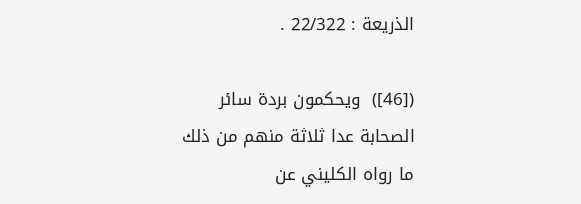الذريعة : 22/322 .

([46])  ويحكمون بردة سائر الصحابة عدا ثلاثة منهم من ذلك ما رواه الكليني عن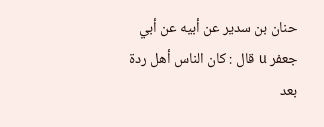حنان بن سدير عن أبيه عن أبي جعفر u قال : كان الناس أهل ردة بعد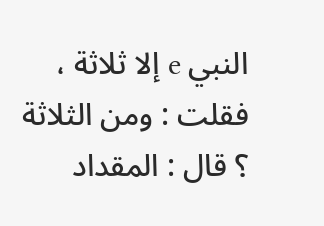النبي e إلا ثلاثة ، فقلت : ومن الثلاثة ؟ قال : المقداد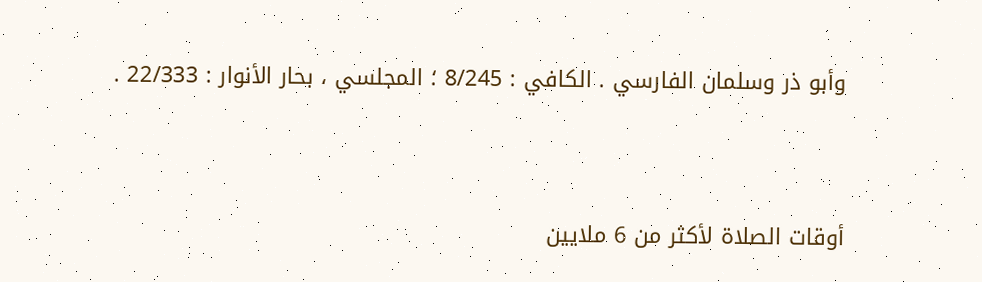وأبو ذر وسلمان الفارسي . الكافي : 8/245 ؛ المجلسي ، بحار الأنوار : 22/333 .



أوقات الصلاة لأكثر من 6 ملايين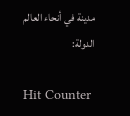مدينة في أنحاء العالم
الدولة:

Hit Counter